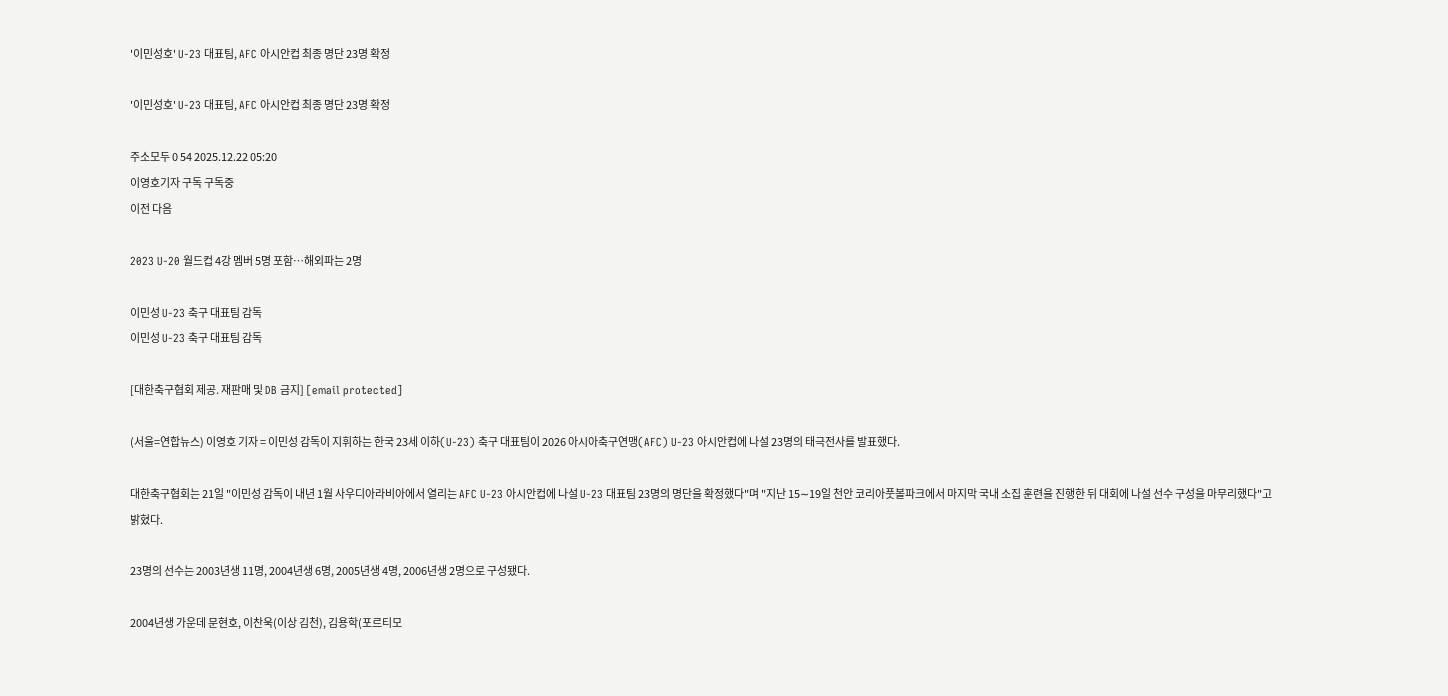'이민성호' U-23 대표팀, AFC 아시안컵 최종 명단 23명 확정

'이민성호' U-23 대표팀, AFC 아시안컵 최종 명단 23명 확정

주소모두 0 54 2025.12.22 05:20
이영호기자 구독 구독중
이전 다음

2023 U-20 월드컵 4강 멤버 5명 포함…해외파는 2명

이민성 U-23 축구 대표팀 감독
이민성 U-23 축구 대표팀 감독

[대한축구협회 제공. 재판매 및 DB 금지] [email protected]

(서울=연합뉴스) 이영호 기자 = 이민성 감독이 지휘하는 한국 23세 이하(U-23) 축구 대표팀이 2026 아시아축구연맹(AFC) U-23 아시안컵에 나설 23명의 태극전사를 발표했다.

대한축구협회는 21일 "이민성 감독이 내년 1월 사우디아라비아에서 열리는 AFC U-23 아시안컵에 나설 U-23 대표팀 23명의 명단을 확정했다"며 "지난 15∼19일 천안 코리아풋볼파크에서 마지막 국내 소집 훈련을 진행한 뒤 대회에 나설 선수 구성을 마무리했다"고 밝혔다.

23명의 선수는 2003년생 11명, 2004년생 6명, 2005년생 4명, 2006년생 2명으로 구성됐다.

2004년생 가운데 문현호, 이찬욱(이상 김천), 김용학(포르티모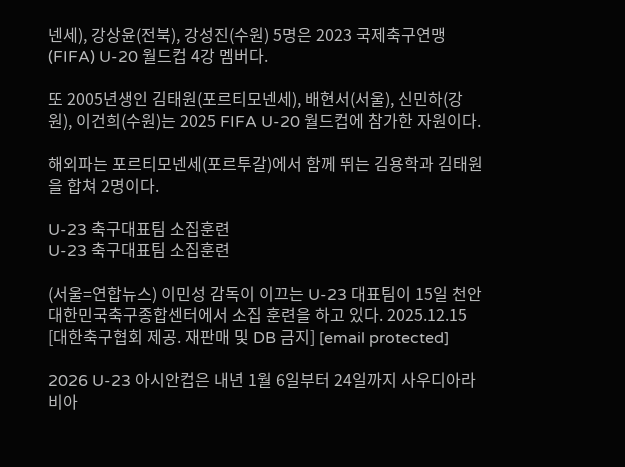넨세), 강상윤(전북), 강성진(수원) 5명은 2023 국제축구연맹(FIFA) U-20 월드컵 4강 멤버다.

또 2005년생인 김태원(포르티모넨세), 배현서(서울), 신민하(강원), 이건희(수원)는 2025 FIFA U-20 월드컵에 참가한 자원이다.

해외파는 포르티모넨세(포르투갈)에서 함께 뛰는 김용학과 김태원을 합쳐 2명이다.

U-23 축구대표팀 소집훈련
U-23 축구대표팀 소집훈련

(서울=연합뉴스) 이민성 감독이 이끄는 U-23 대표팀이 15일 천안 대한민국축구종합센터에서 소집 훈련을 하고 있다. 2025.12.15 [대한축구협회 제공. 재판매 및 DB 금지] [email protected]

2026 U-23 아시안컵은 내년 1월 6일부터 24일까지 사우디아라비아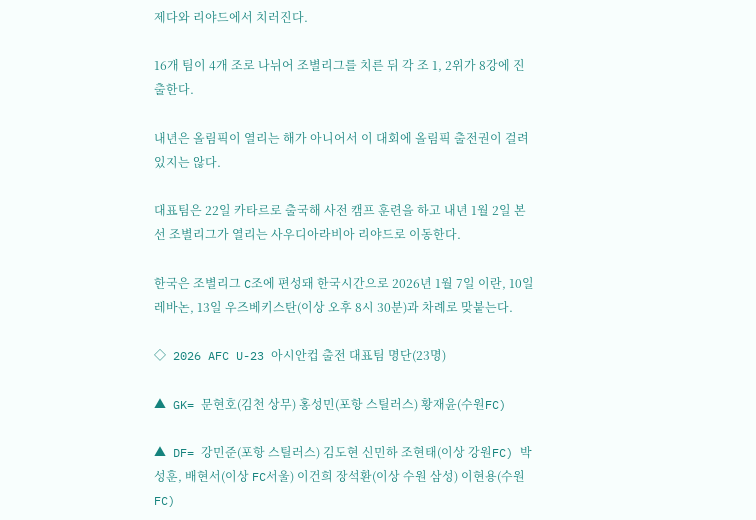제다와 리야드에서 치러진다.

16개 팀이 4개 조로 나뉘어 조별리그를 치른 뒤 각 조 1, 2위가 8강에 진출한다.

내년은 올림픽이 열리는 해가 아니어서 이 대회에 올림픽 출전권이 걸려있지는 않다.

대표팀은 22일 카타르로 출국해 사전 캠프 훈련을 하고 내년 1월 2일 본선 조별리그가 열리는 사우디아라비아 리야드로 이동한다.

한국은 조별리그 C조에 편성돼 한국시간으로 2026년 1월 7일 이란, 10일 레바논, 13일 우즈베키스탄(이상 오후 8시 30분)과 차례로 맞붙는다.

◇ 2026 AFC U-23 아시안컵 출전 대표팀 명단(23명)

▲ GK= 문현호(김천 상무) 홍성민(포항 스틸러스) 황재윤(수원FC)

▲ DF= 강민준(포항 스틸러스) 김도현 신민하 조현태(이상 강원FC) 박성훈, 배현서(이상 FC서울) 이건희 장석환(이상 수원 삼성) 이현용(수원FC)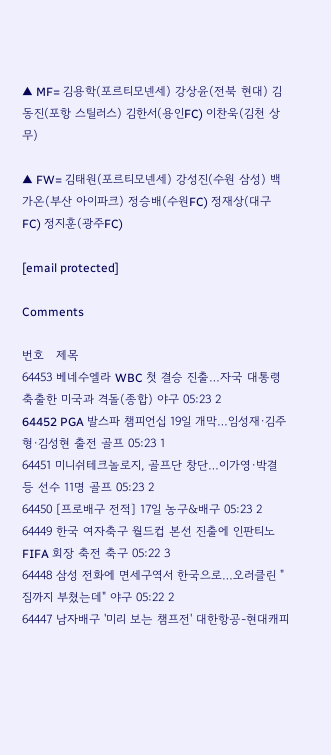▲ MF= 김용학(포르티모넨세) 강상윤(전북 현대) 김동진(포항 스틸러스) 김한서(용인FC) 이찬욱(김천 상무)

▲ FW= 김태원(포르티모넨세) 강성진(수원 삼성) 백가온(부산 아이파크) 정승배(수원FC) 정재상(대구FC) 정지훈(광주FC)

[email protected]

Comments

번호   제목
64453 베네수엘라 WBC 첫 결승 진출…자국 대통령 축출한 미국과 격돌(종합) 야구 05:23 2
64452 PGA 발스파 챔피언십 19일 개막…임성재·김주형·김성현 출전 골프 05:23 1
64451 미니쉬테크놀로지, 골프단 창단…이가영·박결 등 선수 11명 골프 05:23 2
64450 [프로배구 전적] 17일 농구&배구 05:23 2
64449 한국 여자축구 월드컵 본선 진출에 인판티노 FIFA 회장 축전 축구 05:22 3
64448 삼성 전화에 면세구역서 한국으로…오러클린 "짐까지 부쳤는데" 야구 05:22 2
64447 남자배구 '미리 보는 챔프전' 대한항공-현대캐피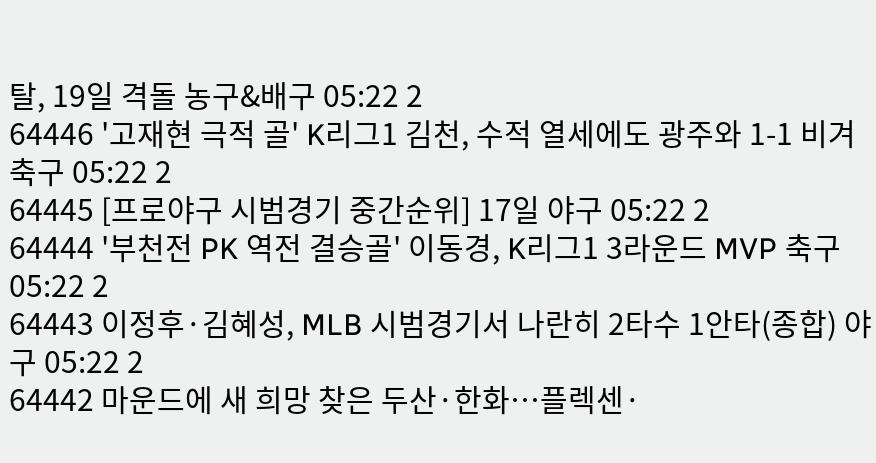탈, 19일 격돌 농구&배구 05:22 2
64446 '고재현 극적 골' K리그1 김천, 수적 열세에도 광주와 1-1 비겨 축구 05:22 2
64445 [프로야구 시범경기 중간순위] 17일 야구 05:22 2
64444 '부천전 PK 역전 결승골' 이동경, K리그1 3라운드 MVP 축구 05:22 2
64443 이정후·김혜성, MLB 시범경기서 나란히 2타수 1안타(종합) 야구 05:22 2
64442 마운드에 새 희망 찾은 두산·한화…플렉센·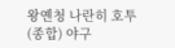왕옌청 나란히 호투(종합) 야구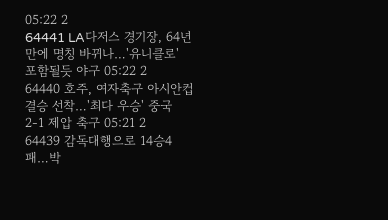05:22 2
64441 LA다저스 경기장, 64년만에 명칭 바뀌나…'유니클로' 포함될듯 야구 05:22 2
64440 호주, 여자축구 아시안컵 결승 선착…'최다 우승' 중국 2-1 제압 축구 05:21 2
64439 감독대행으로 14승4패…박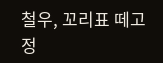철우, 꼬리표 떼고 정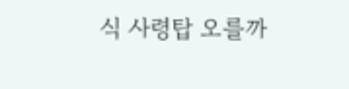식 사령탑 오를까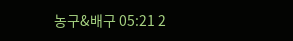농구&배구 05:21 2